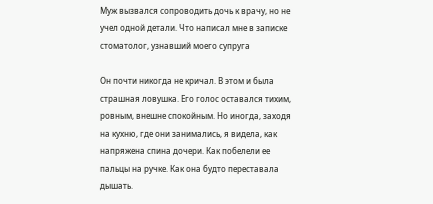Муж вызвался сопроводить дочь к врачу, но не учел одной детали. Что написал мне в записке стоматолог, узнавший моего супруга

Он почти никогда не кричал. В этом и была страшная ловушка. Его голос оставался тихим, ровным, внешне спокойным. Но иногда, заходя на кухню, где они занимались, я видела, как напряжена спина дочери. Как побелели ее пальцы на ручке. Как она будто переставала дышать.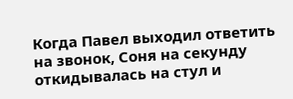Когда Павел выходил ответить на звонок, Соня на секунду откидывалась на стул и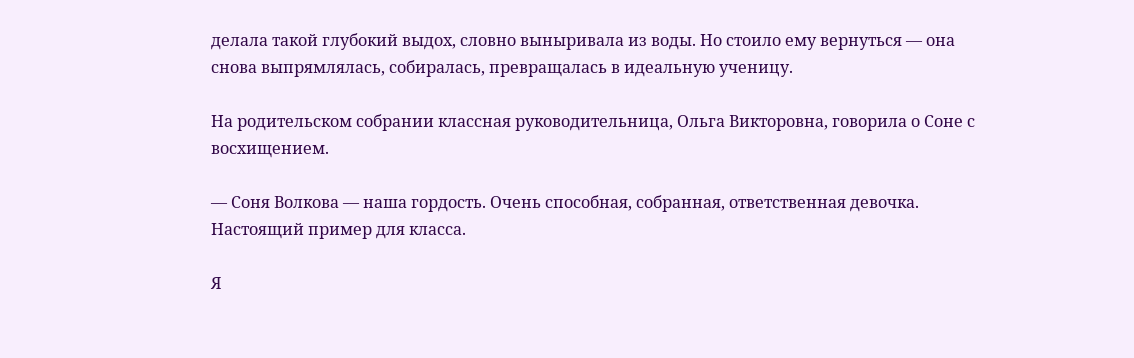делала такой глубокий выдох, словно выныривала из воды. Но стоило ему вернуться — она снова выпрямлялась, собиралась, превращалась в идеальную ученицу.

На родительском собрании классная руководительница, Ольга Викторовна, говорила о Соне с восхищением.

— Соня Волкова — наша гордость. Очень способная, собранная, ответственная девочка. Настоящий пример для класса.

Я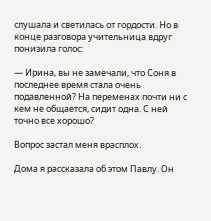слушала и светилась от гордости. Но в конце разговора учительница вдруг понизила голос:

— Ирина, вы не замечали, что Соня в последнее время стала очень подавленной? На переменах почти ни с кем не общается, сидит одна. С ней точно все хорошо?

Вопрос застал меня врасплох.

Дома я рассказала об этом Павлу. Он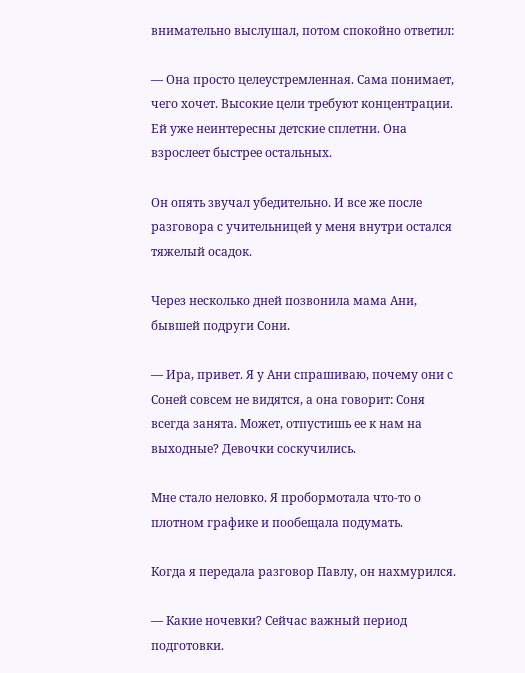внимательно выслушал, потом спокойно ответил:

— Она просто целеустремленная. Сама понимает, чего хочет. Высокие цели требуют концентрации. Ей уже неинтересны детские сплетни. Она взрослеет быстрее остальных.

Он опять звучал убедительно. И все же после разговора с учительницей у меня внутри остался тяжелый осадок.

Через несколько дней позвонила мама Ани, бывшей подруги Сони.

— Ира, привет. Я у Ани спрашиваю, почему они с Соней совсем не видятся, а она говорит: Соня всегда занята. Может, отпустишь ее к нам на выходные? Девочки соскучились.

Мне стало неловко. Я пробормотала что-то о плотном графике и пообещала подумать.

Когда я передала разговор Павлу, он нахмурился.

— Какие ночевки? Сейчас важный период подготовки.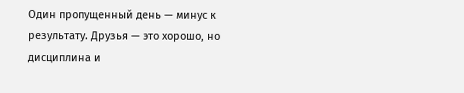Один пропущенный день — минус к результату. Друзья — это хорошо, но дисциплина и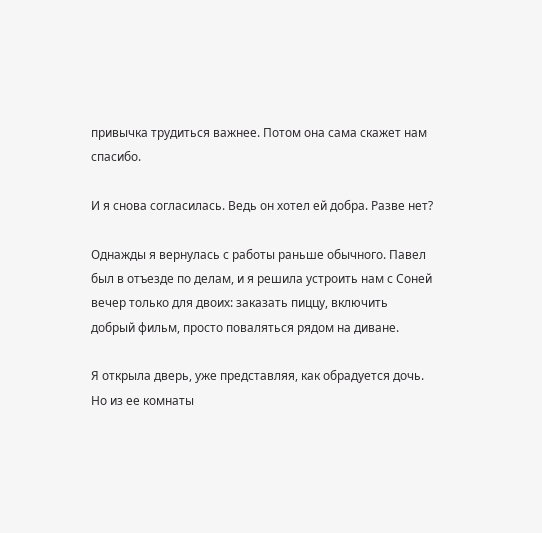привычка трудиться важнее. Потом она сама скажет нам спасибо.

И я снова согласилась. Ведь он хотел ей добра. Разве нет?

Однажды я вернулась с работы раньше обычного. Павел был в отъезде по делам, и я решила устроить нам с Соней вечер только для двоих: заказать пиццу, включить добрый фильм, просто поваляться рядом на диване.

Я открыла дверь, уже представляя, как обрадуется дочь. Но из ее комнаты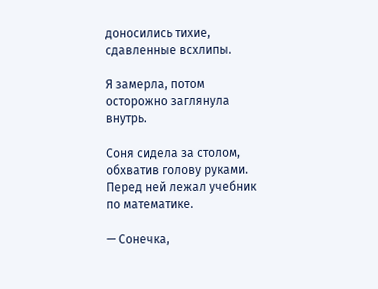доносились тихие, сдавленные всхлипы.

Я замерла, потом осторожно заглянула внутрь.

Соня сидела за столом, обхватив голову руками. Перед ней лежал учебник по математике.

— Сонечка,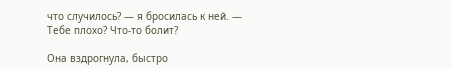что случилось? — я бросилась к ней. — Тебе плохо? Что-то болит?

Она вздрогнула, быстро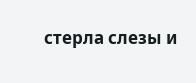стерла слезы и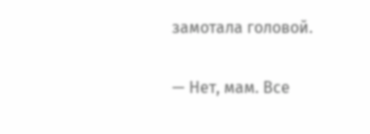замотала головой.

— Нет, мам. Все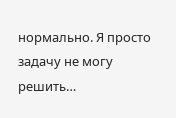нормально. Я просто задачу не могу решить…